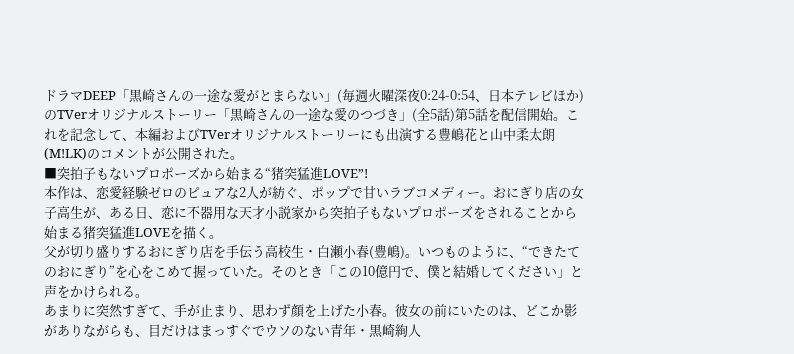ドラマDEEP「黒崎さんの一途な愛がとまらない」(毎週火曜深夜0:24-0:54、日本テレビほか)のTVerオリジナルストーリー「黒崎さんの一途な愛のつづき」(全5話)第5話を配信開始。これを記念して、本編およびTVerオリジナルストーリーにも出演する豊嶋花と山中柔太朗(M!LK)のコメントが公開された。
■突拍子もないプロポーズから始まる“猪突猛進LOVE”!
本作は、恋愛経験ゼロのピュアな2人が紡ぐ、ポップで甘いラブコメディー。おにぎり店の女子高生が、ある日、恋に不器用な天才小説家から突拍子もないプロポーズをされることから始まる猪突猛進LOVEを描く。
父が切り盛りするおにぎり店を手伝う高校生・白瀬小春(豊嶋)。いつものように、“できたてのおにぎり”を心をこめて握っていた。そのとき「この10億円で、僕と結婚してください」と声をかけられる。
あまりに突然すぎて、手が止まり、思わず顔を上げた小春。彼女の前にいたのは、どこか影がありながらも、目だけはまっすぐでウソのない青年・黒崎絢人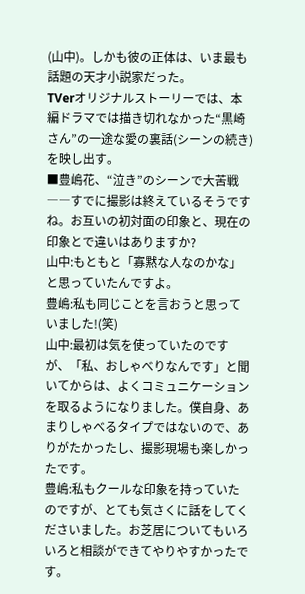(山中)。しかも彼の正体は、いま最も話題の天才小説家だった。
TVerオリジナルストーリーでは、本編ドラマでは描き切れなかった“黒崎さん”の一途な愛の裏話(シーンの続き)を映し出す。
■豊嶋花、“泣き”のシーンで大苦戦
――すでに撮影は終えているそうですね。お互いの初対面の印象と、現在の印象とで違いはありますか?
山中:もともと「寡黙な人なのかな」と思っていたんですよ。
豊嶋:私も同じことを言おうと思っていました!(笑)
山中:最初は気を使っていたのですが、「私、おしゃべりなんです」と聞いてからは、よくコミュニケーションを取るようになりました。僕自身、あまりしゃべるタイプではないので、ありがたかったし、撮影現場も楽しかったです。
豊嶋:私もクールな印象を持っていたのですが、とても気さくに話をしてくださいました。お芝居についてもいろいろと相談ができてやりやすかったです。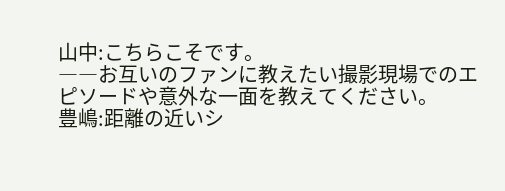山中:こちらこそです。
――お互いのファンに教えたい撮影現場でのエピソードや意外な一面を教えてください。
豊嶋:距離の近いシ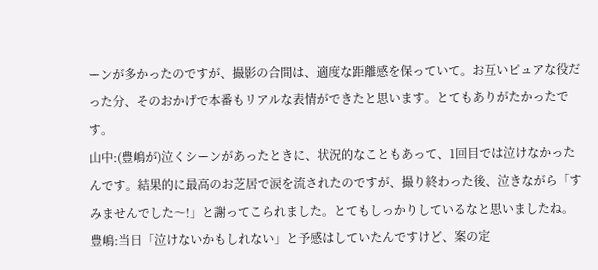ーンが多かったのですが、撮影の合間は、適度な距離感を保っていて。お互いピュアな役だった分、そのおかげで本番もリアルな表情ができたと思います。とてもありがたかったです。
山中:(豊嶋が)泣くシーンがあったときに、状況的なこともあって、1回目では泣けなかったんです。結果的に最高のお芝居で涙を流されたのですが、撮り終わった後、泣きながら「すみませんでした〜!」と謝ってこられました。とてもしっかりしているなと思いましたね。
豊嶋:当日「泣けないかもしれない」と予感はしていたんですけど、案の定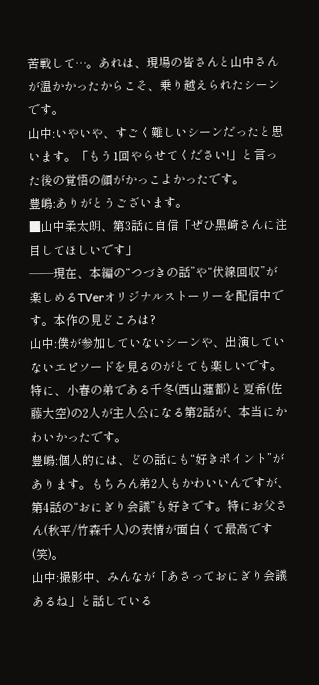苦戦して…。あれは、現場の皆さんと山中さんが温かかったからこそ、乗り越えられたシーンです。
山中:いやいや、すごく難しいシーンだったと思います。「もう1回やらせてください!」と言った後の覚悟の顔がかっこよかったです。
豊嶋:ありがとうございます。
■山中柔太朗、第3話に自信「ぜひ黒崎さんに注目してほしいです」
――現在、本編の“つづきの話”や“伏線回収”が楽しめるTVerオリジナルストーリーを配信中です。本作の見どころは?
山中:僕が参加していないシーンや、出演していないエピソードを見るのがとても楽しいです。特に、小春の弟である千冬(西山蓮都)と夏希(佐藤大空)の2人が主人公になる第2話が、本当にかわいかったです。
豊嶋:個人的には、どの話にも“好きポイント”があります。もちろん弟2人もかわいいんですが、第4話の“おにぎり会議”も好きです。特にお父さん(秋平/竹森千人)の表情が面白くて最高です(笑)。
山中:撮影中、みんなが「あさっておにぎり会議あるね」と話している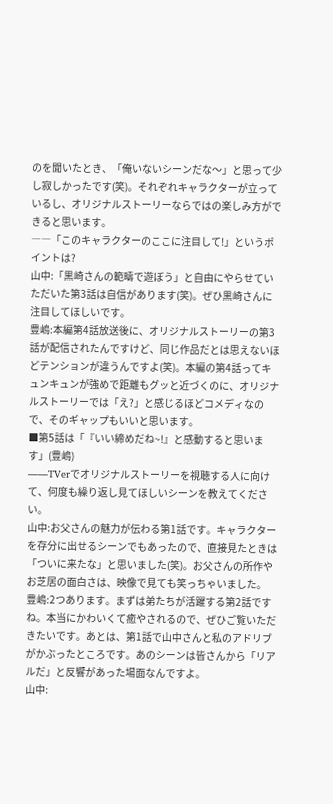のを聞いたとき、「俺いないシーンだな〜」と思って少し寂しかったです(笑)。それぞれキャラクターが立っているし、オリジナルストーリーならではの楽しみ方ができると思います。
――「このキャラクターのここに注目して!」というポイントは?
山中:「黒崎さんの範疇で遊ぼう」と自由にやらせていただいた第3話は自信があります(笑)。ぜひ黒崎さんに注目してほしいです。
豊嶋:本編第4話放送後に、オリジナルストーリーの第3話が配信されたんですけど、同じ作品だとは思えないほどテンションが違うんですよ(笑)。本編の第4話ってキュンキュンが強めで距離もグッと近づくのに、オリジナルストーリーでは「え?」と感じるほどコメディなので、そのギャップもいいと思います。
■第5話は「『いい締めだね~!』と感動すると思います」(豊嶋)
――TVerでオリジナルストーリーを視聴する人に向けて、何度も繰り返し見てほしいシーンを教えてください。
山中:お父さんの魅力が伝わる第1話です。キャラクターを存分に出せるシーンでもあったので、直接見たときは「ついに来たな」と思いました(笑)。お父さんの所作やお芝居の面白さは、映像で見ても笑っちゃいました。
豊嶋:2つあります。まずは弟たちが活躍する第2話ですね。本当にかわいくて癒やされるので、ぜひご覧いただきたいです。あとは、第1話で山中さんと私のアドリブがかぶったところです。あのシーンは皆さんから「リアルだ」と反響があった場面なんですよ。
山中: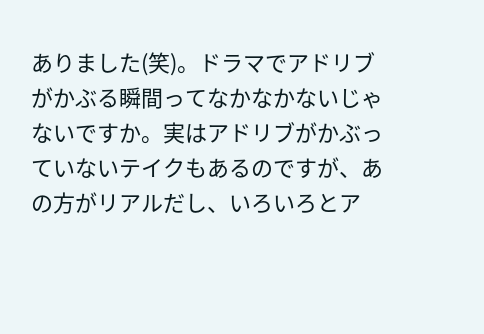ありました(笑)。ドラマでアドリブがかぶる瞬間ってなかなかないじゃないですか。実はアドリブがかぶっていないテイクもあるのですが、あの方がリアルだし、いろいろとア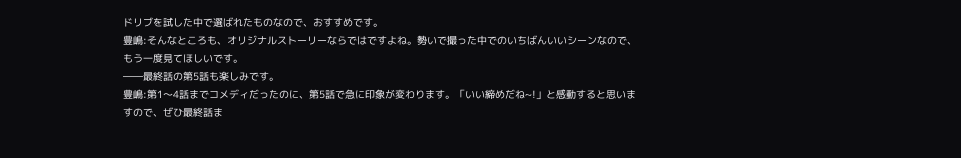ドリブを試した中で選ばれたものなので、おすすめです。
豊嶋:そんなところも、オリジナルストーリーならではですよね。勢いで撮った中でのいちばんいいシーンなので、もう一度見てほしいです。
――最終話の第5話も楽しみです。
豊嶋:第1〜4話までコメディだったのに、第5話で急に印象が変わります。「いい締めだね~!」と感動すると思いますので、ぜひ最終話ま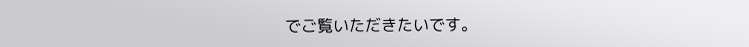でご覧いただきたいです。